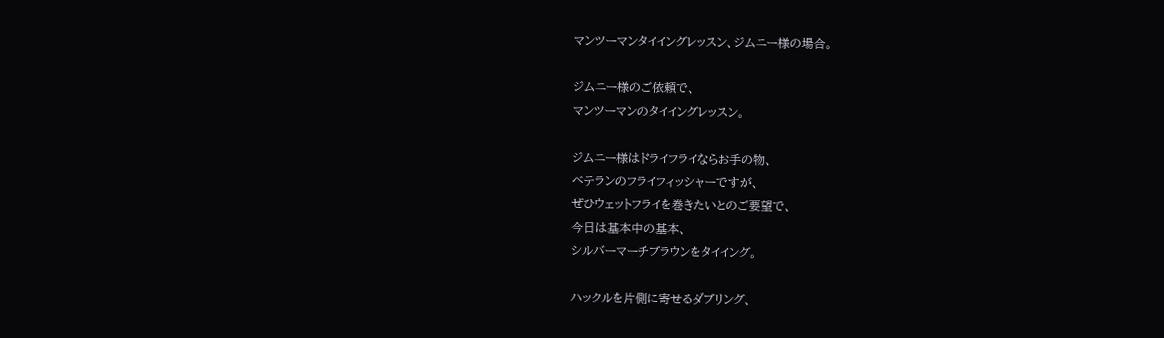マンツーマンタイイングレッスン、ジムニー様の場合。

ジムニー様のご依頼で、
マンツーマンのタイイングレッスン。

ジムニー様はドライフライならお手の物、
ベテランのフライフィッシャーですが、
ぜひウェットフライを巻きたいとのご要望で、
今日は基本中の基本、
シルバーマーチブラウンをタイイング。

ハックルを片側に寄せるダブリング、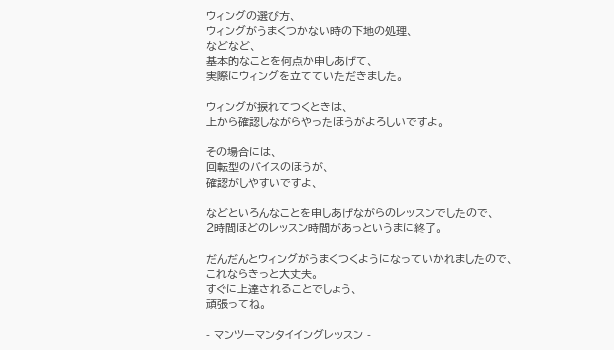ウィングの選び方、
ウィングがうまくつかない時の下地の処理、
などなど、
基本的なことを何点か申しあげて、
実際にウィングを立てていただきました。

ウィングが捩れてつくときは、
上から確認しながらやったほうがよろしいですよ。

その場合には、
回転型のバイスのほうが、
確認がしやすいですよ、

などといろんなことを申しあげながらのレッスンでしたので、
2時間ほどのレッスン時間があっというまに終了。

だんだんとウィングがうまくつくようになっていかれましたので、
これならきっと大丈夫。
すぐに上達されることでしょう、
頑張ってね。

- マンツーマンタイイングレッスン -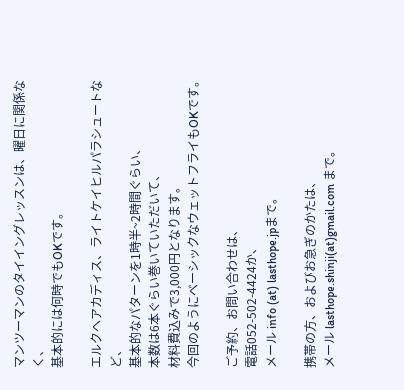マンツーマンのタイイングレッスンは、曜日に関係なく、
基本的には何時でもOKです。

エルクヘアカディス、ライトケイヒルパラシュートなど、
基本的なパターンを1時半~2時間ぐらい、
本数は6本ぐらい巻いていただいて、
材料費込みで3,000円となります。
今回のようにベーシックなウェットフライもOKです。

ご予約、お問い合わせは、
電話052-502-4424か、
メール info (at) lasthope.jpまで。

携帯の方、およびお急ぎのかたは、
メール lasthope.shinji(at)gmail.com まで。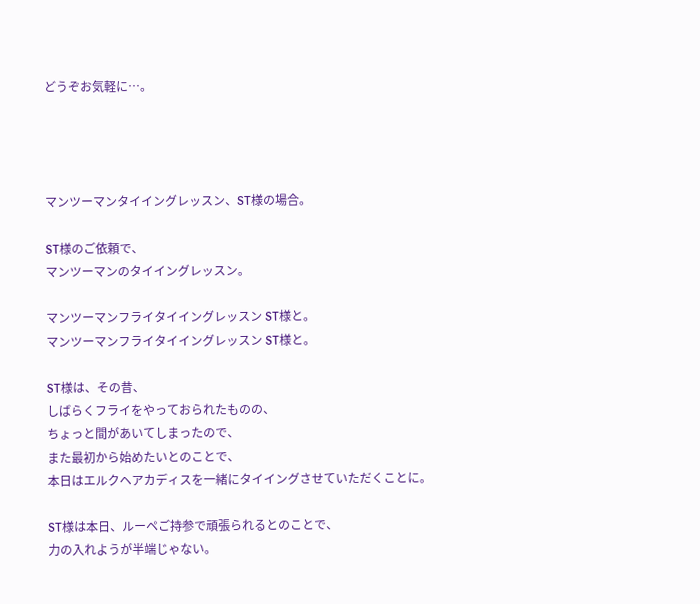どうぞお気軽に…。




マンツーマンタイイングレッスン、ST様の場合。

ST様のご依頼で、
マンツーマンのタイイングレッスン。

マンツーマンフライタイイングレッスン ST様と。
マンツーマンフライタイイングレッスン ST様と。

ST様は、その昔、
しばらくフライをやっておられたものの、
ちょっと間があいてしまったので、
また最初から始めたいとのことで、
本日はエルクヘアカディスを一緒にタイイングさせていただくことに。

ST様は本日、ルーペご持参で頑張られるとのことで、
力の入れようが半端じゃない。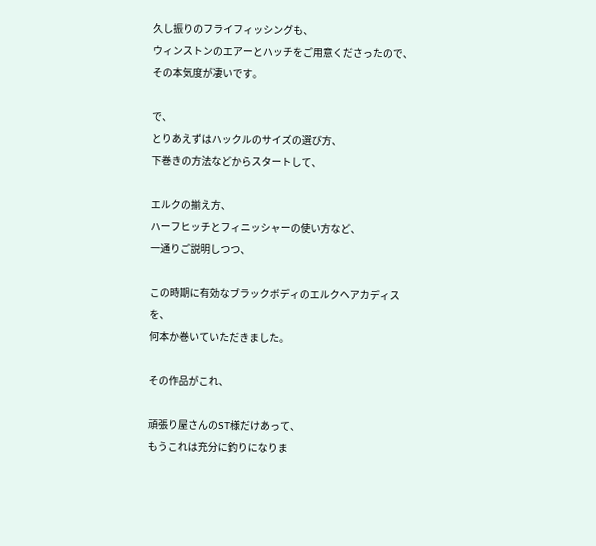久し振りのフライフィッシングも、
ウィンストンのエアーとハッチをご用意くださったので、
その本気度が凄いです。

で、
とりあえずはハックルのサイズの選び方、
下巻きの方法などからスタートして、

エルクの揃え方、
ハーフヒッチとフィニッシャーの使い方など、
一通りご説明しつつ、

この時期に有効なブラックボディのエルクヘアカディスを、
何本か巻いていただきました。

その作品がこれ、

頑張り屋さんのST様だけあって、
もうこれは充分に釣りになりま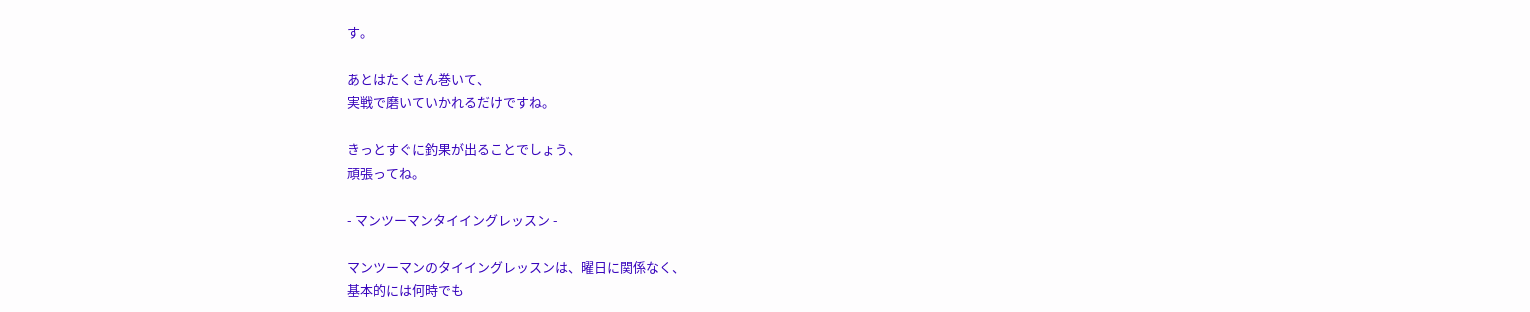す。

あとはたくさん巻いて、
実戦で磨いていかれるだけですね。

きっとすぐに釣果が出ることでしょう、
頑張ってね。

- マンツーマンタイイングレッスン -

マンツーマンのタイイングレッスンは、曜日に関係なく、
基本的には何時でも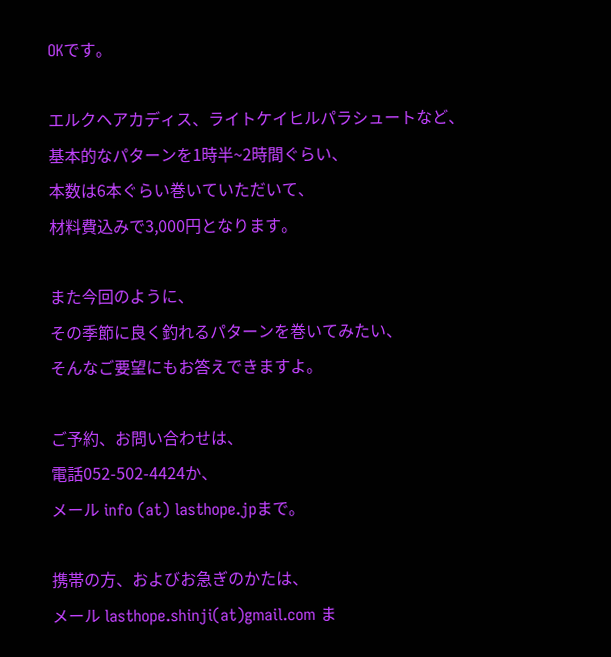OKです。

エルクヘアカディス、ライトケイヒルパラシュートなど、
基本的なパターンを1時半~2時間ぐらい、
本数は6本ぐらい巻いていただいて、
材料費込みで3,000円となります。

また今回のように、
その季節に良く釣れるパターンを巻いてみたい、
そんなご要望にもお答えできますよ。

ご予約、お問い合わせは、
電話052-502-4424か、
メール info (at) lasthope.jpまで。

携帯の方、およびお急ぎのかたは、
メール lasthope.shinji(at)gmail.com ま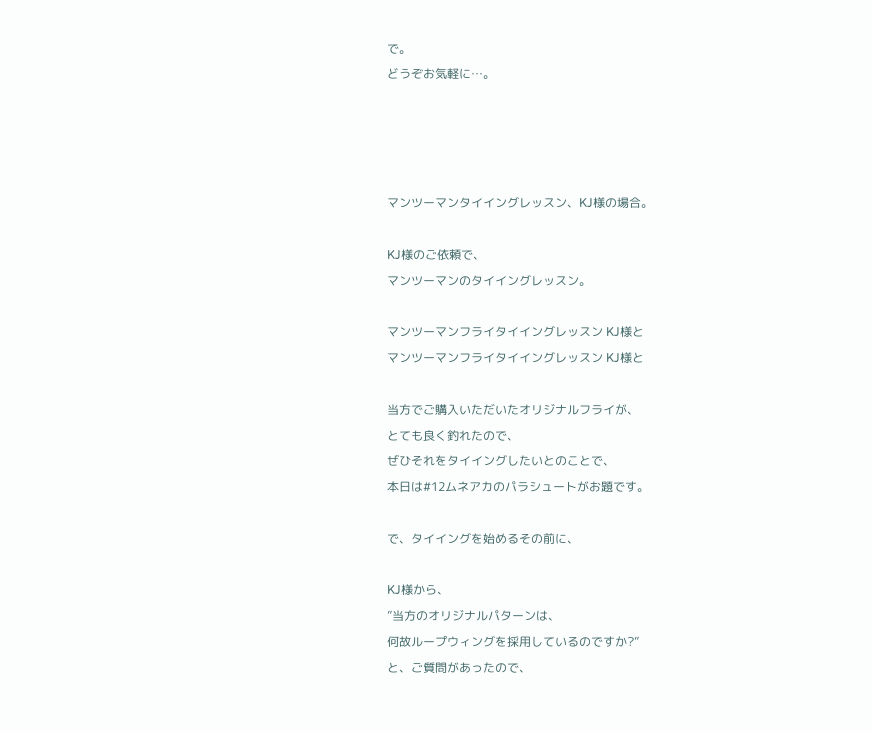で。
どうぞお気軽に…。




マンツーマンタイイングレッスン、KJ様の場合。

KJ様のご依頼で、
マンツーマンのタイイングレッスン。

マンツーマンフライタイイングレッスン KJ様と
マンツーマンフライタイイングレッスン KJ様と

当方でご購入いただいたオリジナルフライが、
とても良く釣れたので、
ぜひそれをタイイングしたいとのことで、
本日は#12ムネアカのパラシュートがお題です。

で、タイイングを始めるその前に、

KJ様から、
”当方のオリジナルパターンは、
何故ループウィングを採用しているのですか?”
と、ご質問があったので、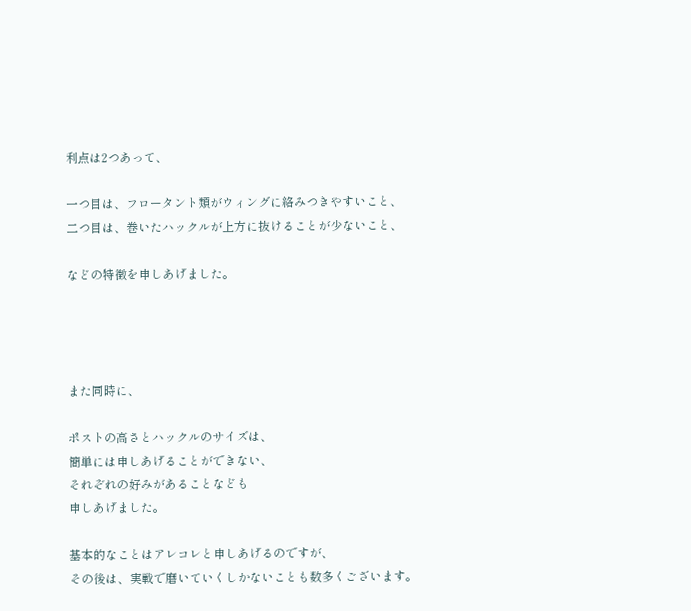利点は2つあって、

一つ目は、フロータント類がウィングに絡みつきやすいこと、
二つ目は、巻いたハックルが上方に抜けることが少ないこと、

などの特徴を申しあげました。




また同時に、

ポストの高さとハックルのサイズは、
簡単には申しあげることができない、
それぞれの好みがあることなども
申しあげました。

基本的なことはアレコレと申しあげるのですが、
その後は、実戦で磨いていくしかないことも数多くございます。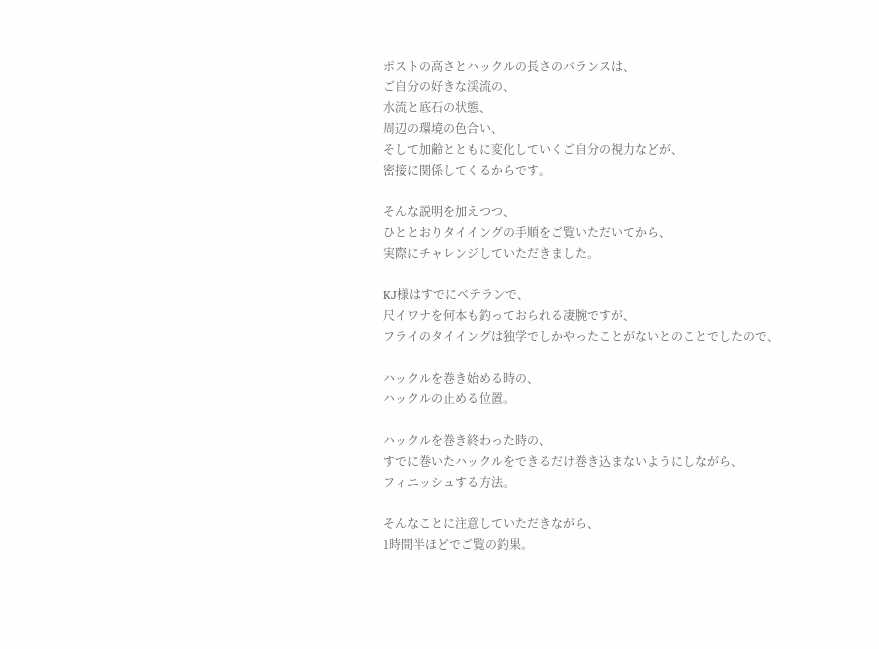ポストの高さとハックルの長さのバランスは、
ご自分の好きな渓流の、
水流と底石の状態、
周辺の環境の色合い、
そして加齢とともに変化していくご自分の視力などが、
密接に関係してくるからです。

そんな説明を加えつつ、
ひととおりタイイングの手順をご覧いただいてから、
実際にチャレンジしていただきました。

KJ様はすでにベテランで、
尺イワナを何本も釣っておられる凄腕ですが、
フライのタイイングは独学でしかやったことがないとのことでしたので、

ハックルを巻き始める時の、
ハックルの止める位置。

ハックルを巻き終わった時の、
すでに巻いたハックルをできるだけ巻き込まないようにしながら、
フィニッシュする方法。

そんなことに注意していただきながら、
1時間半ほどでご覧の釣果。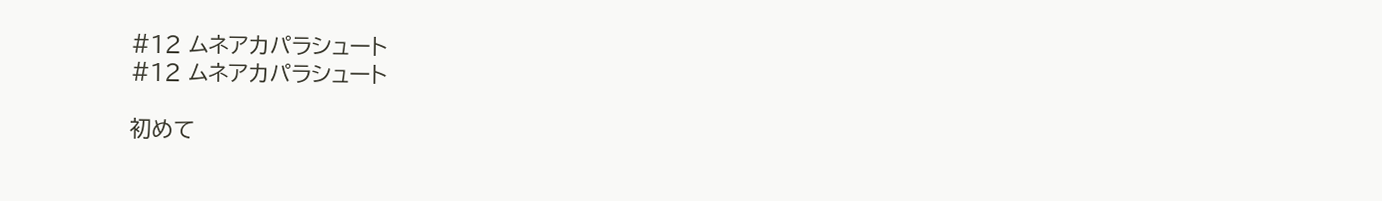#12 ムネアカパラシュート
#12 ムネアカパラシュート

初めて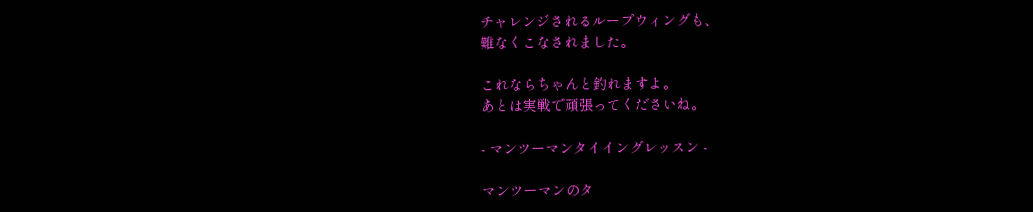チャレンジされるループウィングも、
難なくこなされました。

これならちゃんと釣れますよ。
あとは実戦で頑張ってくださいね。

- マンツーマンタイイングレッスン -

マンツーマンのタ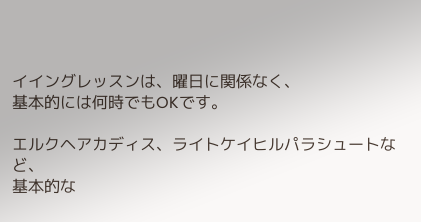イイングレッスンは、曜日に関係なく、
基本的には何時でもOKです。

エルクヘアカディス、ライトケイヒルパラシュートなど、
基本的な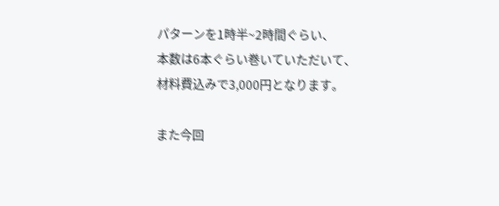パターンを1時半~2時間ぐらい、
本数は6本ぐらい巻いていただいて、
材料費込みで3,000円となります。

また今回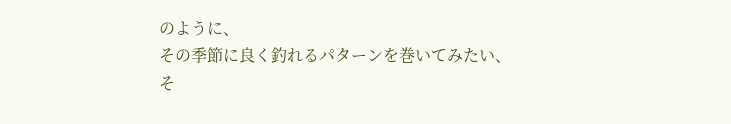のように、
その季節に良く釣れるパターンを巻いてみたい、
そ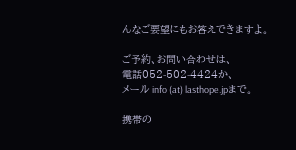んなご要望にもお答えできますよ。

ご予約、お問い合わせは、
電話052-502-4424か、
メール info (at) lasthope.jpまで。

携帯の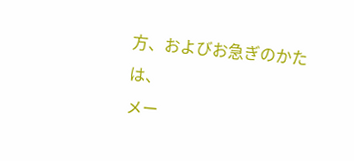方、およびお急ぎのかたは、
メー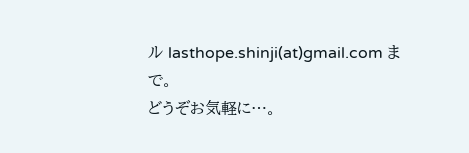ル lasthope.shinji(at)gmail.com まで。
どうぞお気軽に…。